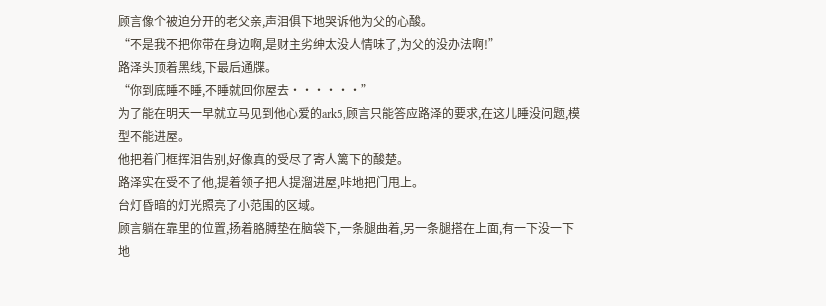顾言像个被迫分开的老父亲,声泪俱下地哭诉他为父的心酸。
“不是我不把你带在身边啊,是财主劣绅太没人情味了,为父的没办法啊!”
路泽头顶着黑线,下最后通牒。
“你到底睡不睡,不睡就回你屋去······”
为了能在明天一早就立马见到他心爱的ark5,顾言只能答应路泽的要求,在这儿睡没问题,模型不能进屋。
他把着门框挥泪告别,好像真的受尽了寄人篱下的酸楚。
路泽实在受不了他,提着领子把人提溜进屋,咔地把门甩上。
台灯昏暗的灯光照亮了小范围的区域。
顾言躺在靠里的位置,扬着胳膊垫在脑袋下,一条腿曲着,另一条腿搭在上面,有一下没一下地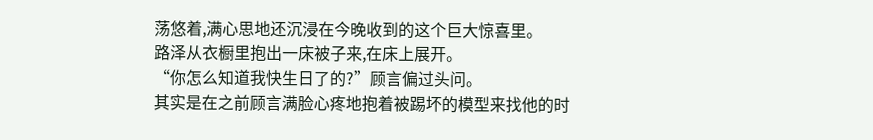荡悠着,满心思地还沉浸在今晚收到的这个巨大惊喜里。
路泽从衣橱里抱出一床被子来,在床上展开。
“你怎么知道我快生日了的?”顾言偏过头问。
其实是在之前顾言满脸心疼地抱着被踢坏的模型来找他的时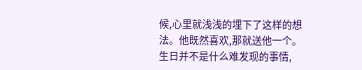候,心里就浅浅的埋下了这样的想法。他既然喜欢,那就送他一个。
生日并不是什么难发现的事情,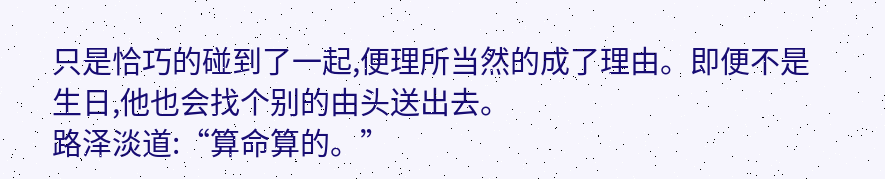只是恰巧的碰到了一起,便理所当然的成了理由。即便不是生日,他也会找个别的由头送出去。
路泽淡道:“算命算的。”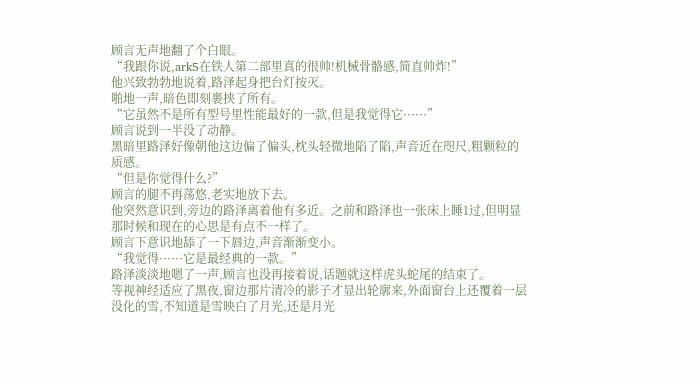顾言无声地翻了个白眼。
“我跟你说,ark5在铁人第二部里真的很帅!机械骨骼感,简直帅炸!”
他兴致勃勃地说着,路泽起身把台灯按灭。
啪地一声,暗色即刻裹挟了所有。
“它虽然不是所有型号里性能最好的一款,但是我觉得它······”
顾言说到一半没了动静。
黑暗里路泽好像朝他这边偏了偏头,枕头轻微地陷了陷,声音近在咫尺,粗颗粒的质感。
“但是你觉得什么?”
顾言的腿不再荡悠,老实地放下去。
他突然意识到,旁边的路泽离着他有多近。之前和路泽也一张床上睡1过,但明显那时候和现在的心思是有点不一样了。
顾言下意识地舔了一下唇边,声音渐渐变小。
“我觉得······它是最经典的一款。”
路泽淡淡地嗯了一声,顾言也没再接着说,话题就这样虎头蛇尾的结束了。
等视神经适应了黑夜,窗边那片清冷的影子才显出轮廓来,外面窗台上还覆着一层没化的雪,不知道是雪映白了月光,还是月光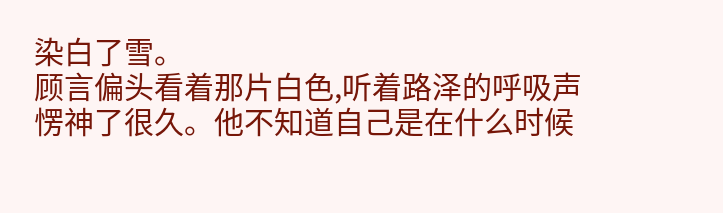染白了雪。
顾言偏头看着那片白色,听着路泽的呼吸声愣神了很久。他不知道自己是在什么时候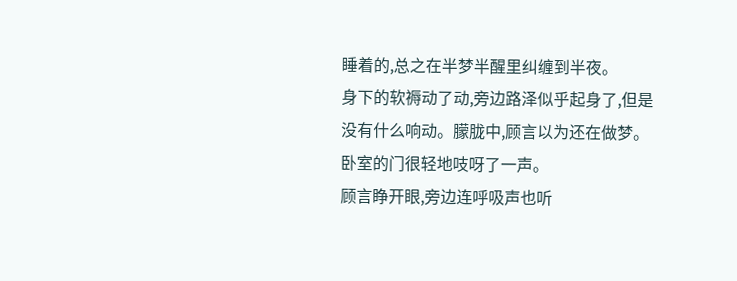睡着的,总之在半梦半醒里纠缠到半夜。
身下的软褥动了动,旁边路泽似乎起身了,但是没有什么响动。朦胧中,顾言以为还在做梦。
卧室的门很轻地吱呀了一声。
顾言睁开眼,旁边连呼吸声也听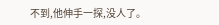不到,他伸手一探,没人了。